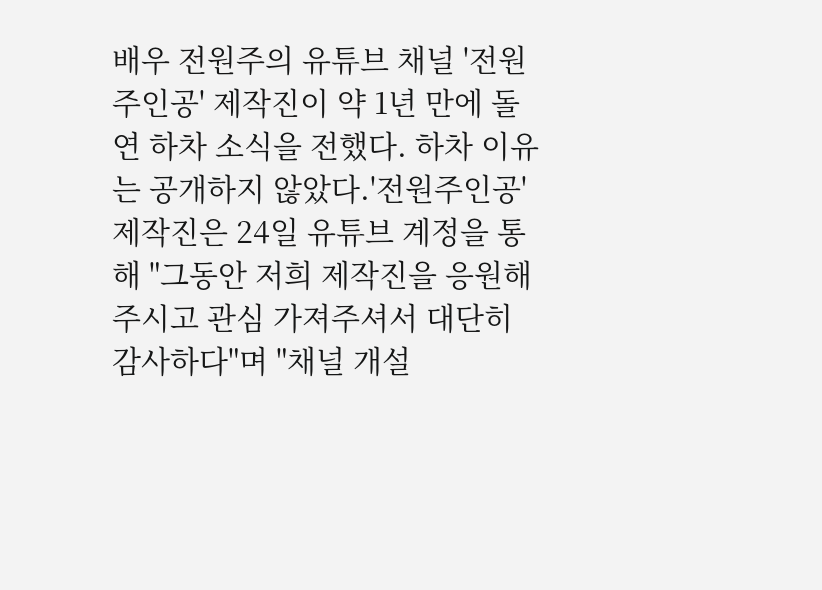배우 전원주의 유튜브 채널 '전원주인공' 제작진이 약 1년 만에 돌연 하차 소식을 전했다. 하차 이유는 공개하지 않았다.'전원주인공' 제작진은 24일 유튜브 계정을 통해 "그동안 저희 제작진을 응원해 주시고 관심 가져주셔서 대단히 감사하다"며 "채널 개설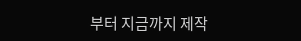부터 지금까지 제작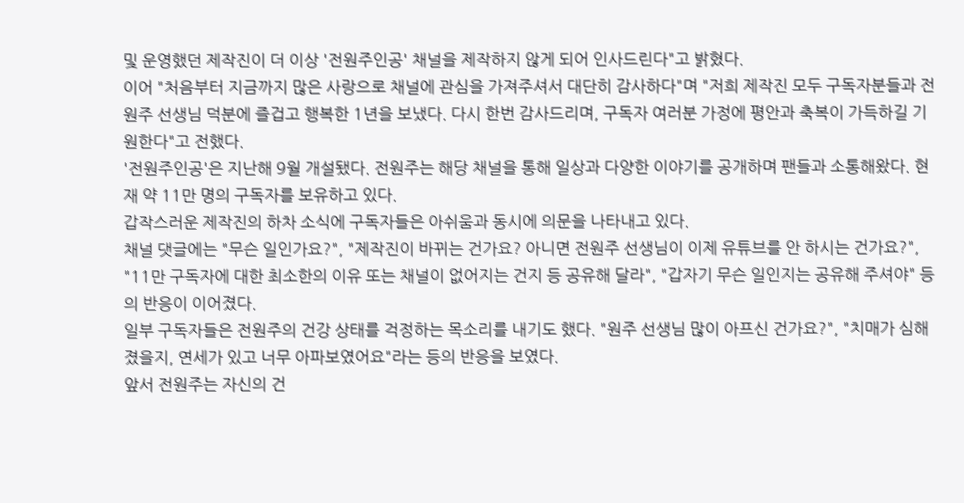및 운영했던 제작진이 더 이상 '전원주인공' 채널을 제작하지 않게 되어 인사드린다"고 밝혔다.
이어 "처음부터 지금까지 많은 사랑으로 채널에 관심을 가져주셔서 대단히 감사하다"며 "저희 제작진 모두 구독자분들과 전원주 선생님 덕분에 즐겁고 행복한 1년을 보냈다. 다시 한번 감사드리며, 구독자 여러분 가정에 평안과 축복이 가득하길 기원한다"고 전했다.
'전원주인공'은 지난해 9월 개설됐다. 전원주는 해당 채널을 통해 일상과 다양한 이야기를 공개하며 팬들과 소통해왔다. 현재 약 11만 명의 구독자를 보유하고 있다.
갑작스러운 제작진의 하차 소식에 구독자들은 아쉬움과 동시에 의문을 나타내고 있다.
채널 댓글에는 "무슨 일인가요?", "제작진이 바뀌는 건가요? 아니면 전원주 선생님이 이제 유튜브를 안 하시는 건가요?", "11만 구독자에 대한 최소한의 이유 또는 채널이 없어지는 건지 등 공유해 달라", "갑자기 무슨 일인지는 공유해 주셔야" 등의 반응이 이어졌다.
일부 구독자들은 전원주의 건강 상태를 걱정하는 목소리를 내기도 했다. "원주 선생님 많이 아프신 건가요?", "치매가 심해졌을지, 연세가 있고 너무 아파보였어요"라는 등의 반응을 보였다.
앞서 전원주는 자신의 건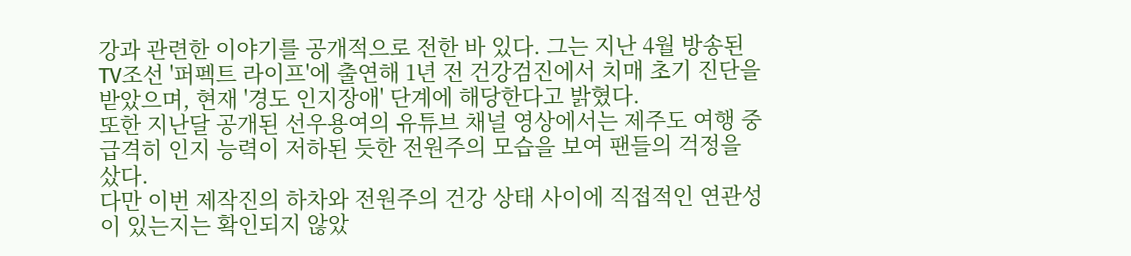강과 관련한 이야기를 공개적으로 전한 바 있다. 그는 지난 4월 방송된 TV조선 '퍼펙트 라이프'에 출연해 1년 전 건강검진에서 치매 초기 진단을 받았으며, 현재 '경도 인지장애' 단계에 해당한다고 밝혔다.
또한 지난달 공개된 선우용여의 유튜브 채널 영상에서는 제주도 여행 중 급격히 인지 능력이 저하된 듯한 전원주의 모습을 보여 팬들의 걱정을 샀다.
다만 이번 제작진의 하차와 전원주의 건강 상태 사이에 직접적인 연관성이 있는지는 확인되지 않았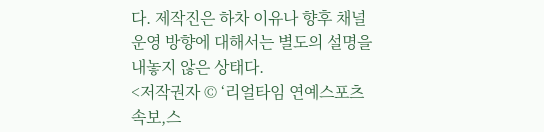다. 제작진은 하차 이유나 향후 채널 운영 방향에 대해서는 별도의 설명을 내놓지 않은 상태다.
<저작권자 © ‘리얼타임 연예스포츠 속보,스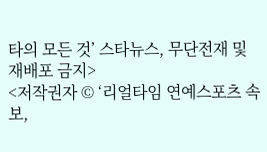타의 모든 것’ 스타뉴스, 무단전재 및 재배포 금지>
<저작권자 © ‘리얼타임 연예스포츠 속보,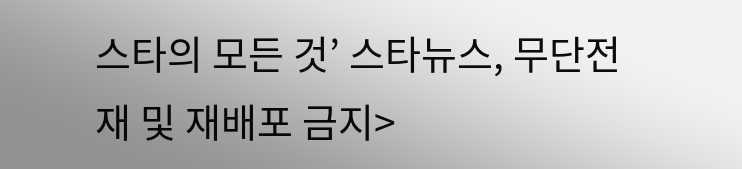스타의 모든 것’ 스타뉴스, 무단전재 및 재배포 금지>